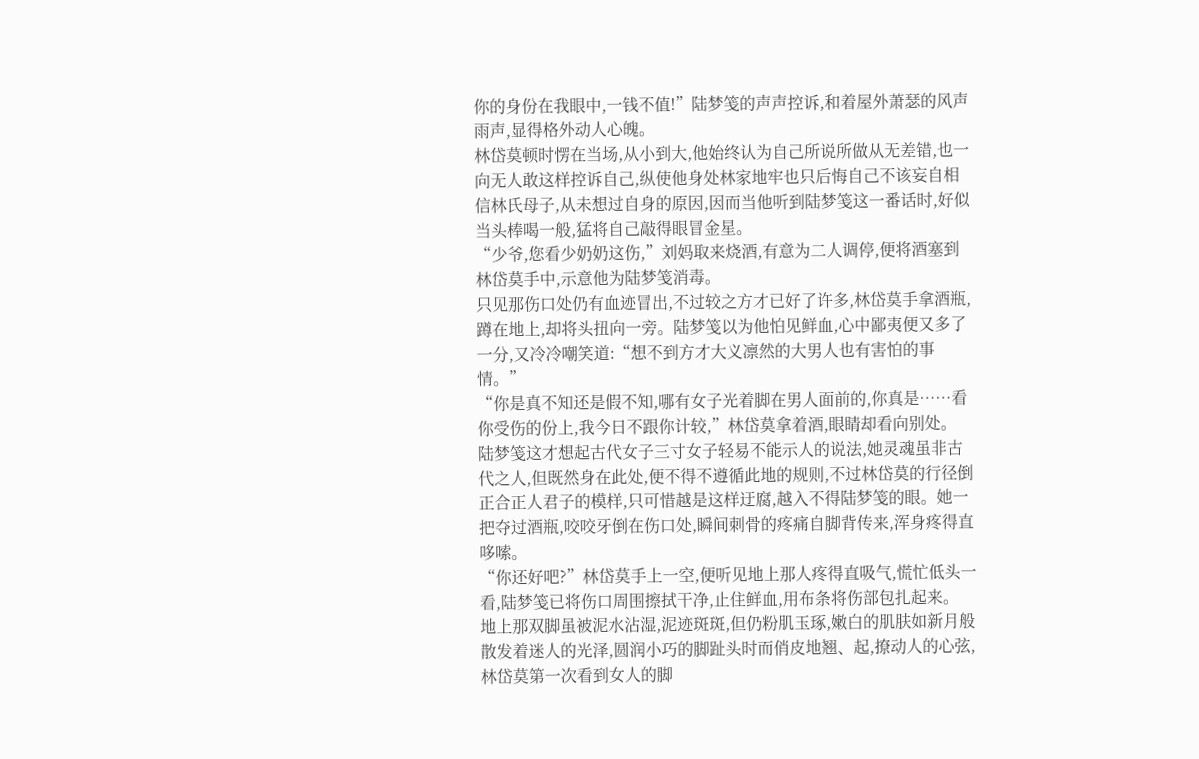你的身份在我眼中,一钱不值!”陆梦笺的声声控诉,和着屋外萧瑟的风声雨声,显得格外动人心魄。
林岱莫顿时愣在当场,从小到大,他始终认为自己所说所做从无差错,也一向无人敢这样控诉自己,纵使他身处林家地牢也只后悔自己不该妄自相信林氏母子,从未想过自身的原因,因而当他听到陆梦笺这一番话时,好似当头棒喝一般,猛将自己敲得眼冒金星。
“少爷,您看少奶奶这伤,”刘妈取来烧酒,有意为二人调停,便将酒塞到林岱莫手中,示意他为陆梦笺消毒。
只见那伤口处仍有血迹冒出,不过较之方才已好了许多,林岱莫手拿酒瓶,蹲在地上,却将头扭向一旁。陆梦笺以为他怕见鲜血,心中鄙夷便又多了一分,又冷冷嘲笑道:“想不到方才大义凛然的大男人也有害怕的事情。”
“你是真不知还是假不知,哪有女子光着脚在男人面前的,你真是……看你受伤的份上,我今日不跟你计较,”林岱莫拿着酒,眼睛却看向别处。
陆梦笺这才想起古代女子三寸女子轻易不能示人的说法,她灵魂虽非古代之人,但既然身在此处,便不得不遵循此地的规则,不过林岱莫的行径倒正合正人君子的模样,只可惜越是这样迂腐,越入不得陆梦笺的眼。她一把夺过酒瓶,咬咬牙倒在伤口处,瞬间刺骨的疼痛自脚背传来,浑身疼得直哆嗦。
“你还好吧?”林岱莫手上一空,便听见地上那人疼得直吸气,慌忙低头一看,陆梦笺已将伤口周围擦拭干净,止住鲜血,用布条将伤部包扎起来。
地上那双脚虽被泥水沾湿,泥迹斑斑,但仍粉肌玉琢,嫩白的肌肤如新月般散发着迷人的光泽,圆润小巧的脚趾头时而俏皮地翘、起,撩动人的心弦,林岱莫第一次看到女人的脚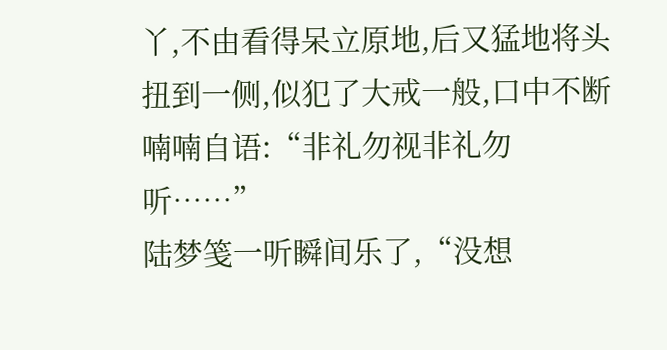丫,不由看得呆立原地,后又猛地将头扭到一侧,似犯了大戒一般,口中不断喃喃自语:“非礼勿视非礼勿听……”
陆梦笺一听瞬间乐了,“没想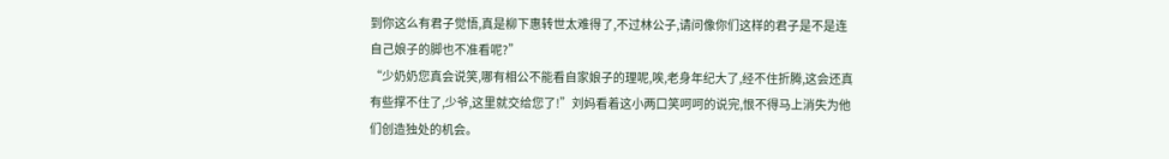到你这么有君子觉悟,真是柳下惠转世太难得了,不过林公子,请问像你们这样的君子是不是连自己娘子的脚也不准看呢?”
“少奶奶您真会说笑,哪有相公不能看自家娘子的理呢,唉,老身年纪大了,经不住折腾,这会还真有些撑不住了,少爷,这里就交给您了!”刘妈看着这小两口笑呵呵的说完,恨不得马上消失为他们创造独处的机会。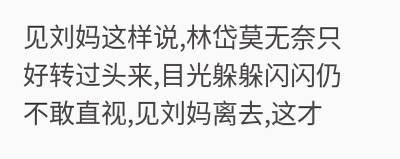见刘妈这样说,林岱莫无奈只好转过头来,目光躲躲闪闪仍不敢直视,见刘妈离去,这才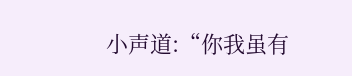小声道:“你我虽有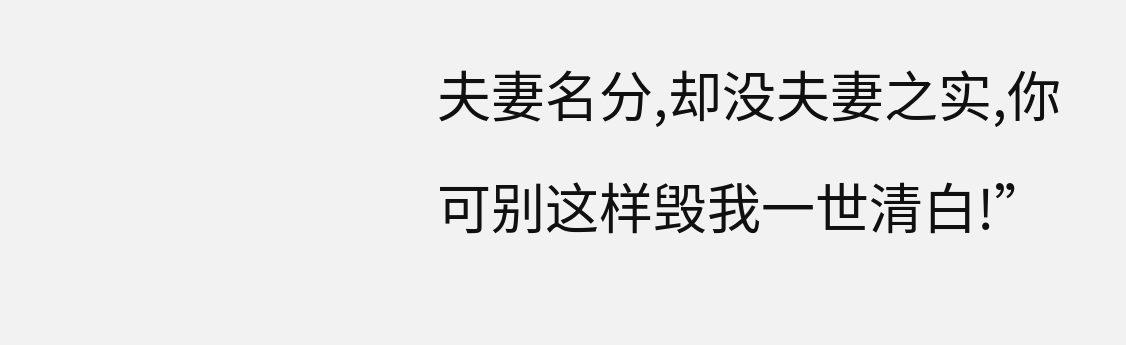夫妻名分,却没夫妻之实,你可别这样毁我一世清白!”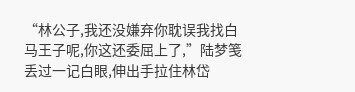“林公子,我还没嫌弃你耽误我找白马王子呢,你这还委屈上了,”陆梦笺丢过一记白眼,伸出手拉住林岱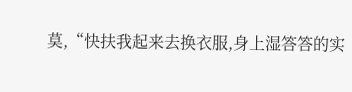莫,“快扶我起来去换衣服,身上湿答答的实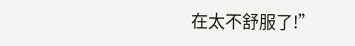在太不舒服了!”